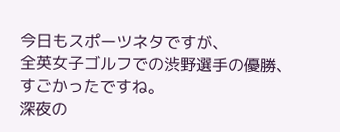今日もスポーツネタですが、
全英女子ゴルフでの渋野選手の優勝、
すごかったですね。
深夜の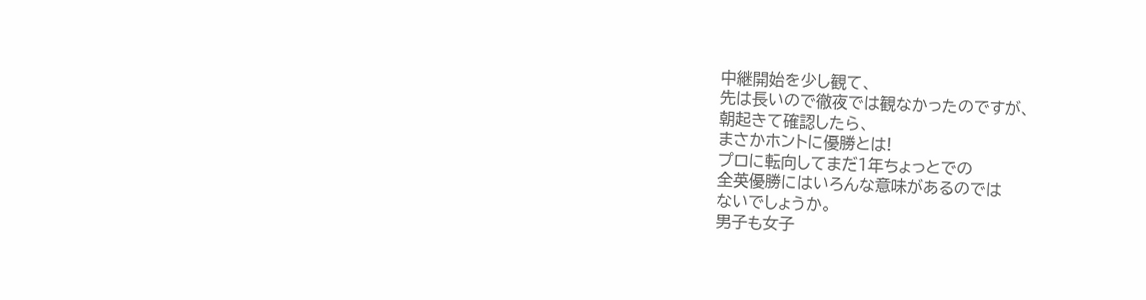中継開始を少し観て、
先は長いので徹夜では観なかったのですが、
朝起きて確認したら、
まさかホントに優勝とは!
プロに転向してまだ1年ちょっとでの
全英優勝にはいろんな意味があるのでは
ないでしょうか。
男子も女子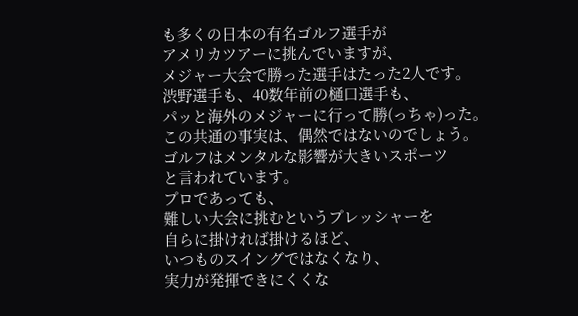も多くの日本の有名ゴルフ選手が
アメリカツアーに挑んでいますが、
メジャー大会で勝った選手はたった2人です。
渋野選手も、40数年前の樋口選手も、
パッと海外のメジャーに行って勝(っちゃ)った。
この共通の事実は、偶然ではないのでしょう。
ゴルフはメンタルな影響が大きいスポーツ
と言われています。
プロであっても、
難しい大会に挑むというプレッシャーを
自らに掛ければ掛けるほど、
いつものスイングではなくなり、
実力が発揮できにくくな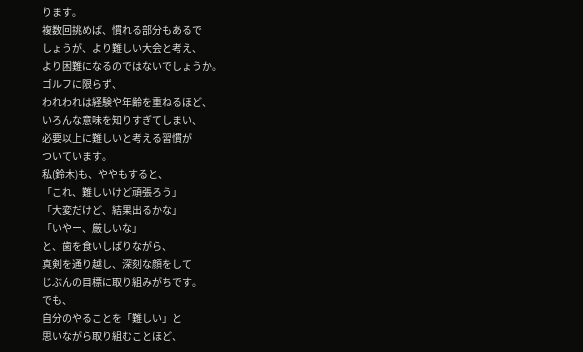ります。
複数回挑めば、慣れる部分もあるで
しょうが、より難しい大会と考え、
より困難になるのではないでしょうか。
ゴルフに限らず、
われわれは経験や年齢を重ねるほど、
いろんな意味を知りすぎてしまい、
必要以上に難しいと考える習慣が
ついています。
私(鈴木)も、ややもすると、
「これ、難しいけど頑張ろう」
「大変だけど、結果出るかな」
「いやー、厳しいな」
と、歯を食いしばりながら、
真剣を通り越し、深刻な顔をして
じぶんの目標に取り組みがちです。
でも、
自分のやることを「難しい」と
思いながら取り組むことほど、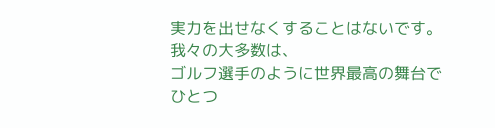実力を出せなくすることはないです。
我々の大多数は、
ゴルフ選手のように世界最高の舞台で
ひとつ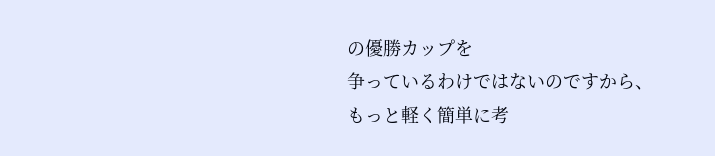の優勝カップを
争っているわけではないのですから、
もっと軽く簡単に考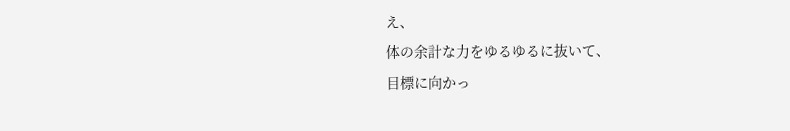え、
体の余計な力をゆるゆるに抜いて、
目標に向かっ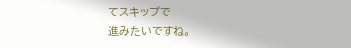てスキップで
進みたいですね。